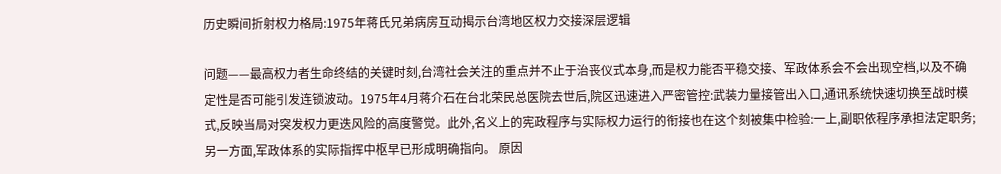历史瞬间折射权力格局:1975年蒋氏兄弟病房互动揭示台湾地区权力交接深层逻辑

问题——最高权力者生命终结的关键时刻,台湾社会关注的重点并不止于治丧仪式本身,而是权力能否平稳交接、军政体系会不会出现空档,以及不确定性是否可能引发连锁波动。1975年4月蒋介石在台北荣民总医院去世后,院区迅速进入严密管控:武装力量接管出入口,通讯系统快速切换至战时模式,反映当局对突发权力更迭风险的高度警觉。此外,名义上的宪政程序与实际权力运行的衔接也在这个刻被集中检验:一上,副职依程序承担法定职务;另一方面,军政体系的实际指挥中枢早已形成明确指向。 原因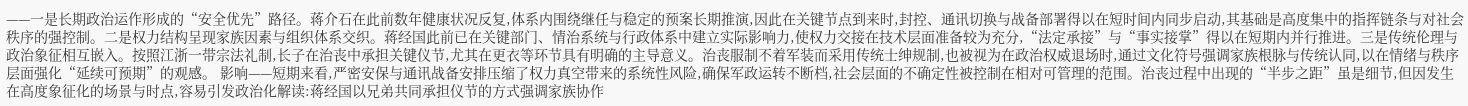——一是长期政治运作形成的“安全优先”路径。蒋介石在此前数年健康状况反复,体系内围绕继任与稳定的预案长期推演,因此在关键节点到来时,封控、通讯切换与战备部署得以在短时间内同步启动,其基础是高度集中的指挥链条与对社会秩序的强控制。二是权力结构呈现家族因素与组织体系交织。蒋经国此前已在关键部门、情治系统与行政体系中建立实际影响力,使权力交接在技术层面准备较为充分,“法定承接”与“事实接掌”得以在短期内并行推进。三是传统伦理与政治象征相互嵌入。按照江浙一带宗法礼制,长子在治丧中承担关键仪节,尤其在更衣等环节具有明确的主导意义。治丧服制不着军装而采用传统士绅规制,也被视为在政治权威退场时,通过文化符号强调家族根脉与传统认同,以在情绪与秩序层面强化“延续可预期”的观感。 影响——短期来看,严密安保与通讯战备安排压缩了权力真空带来的系统性风险,确保军政运转不断档,社会层面的不确定性被控制在相对可管理的范围。治丧过程中出现的“半步之距”虽是细节,但因发生在高度象征化的场景与时点,容易引发政治化解读:蒋经国以兄弟共同承担仪节的方式强调家族协作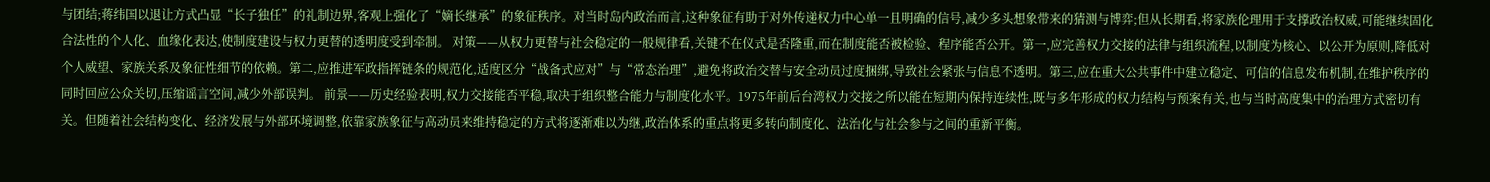与团结;蒋纬国以退让方式凸显“长子独任”的礼制边界,客观上强化了“嫡长继承”的象征秩序。对当时岛内政治而言,这种象征有助于对外传递权力中心单一且明确的信号,减少多头想象带来的猜测与博弈;但从长期看,将家族伦理用于支撑政治权威,可能继续固化合法性的个人化、血缘化表达,使制度建设与权力更替的透明度受到牵制。 对策——从权力更替与社会稳定的一般规律看,关键不在仪式是否隆重,而在制度能否被检验、程序能否公开。第一,应完善权力交接的法律与组织流程,以制度为核心、以公开为原则,降低对个人威望、家族关系及象征性细节的依赖。第二,应推进军政指挥链条的规范化,适度区分“战备式应对”与“常态治理”,避免将政治交替与安全动员过度捆绑,导致社会紧张与信息不透明。第三,应在重大公共事件中建立稳定、可信的信息发布机制,在维护秩序的同时回应公众关切,压缩谣言空间,减少外部误判。 前景——历史经验表明,权力交接能否平稳,取决于组织整合能力与制度化水平。1975年前后台湾权力交接之所以能在短期内保持连续性,既与多年形成的权力结构与预案有关,也与当时高度集中的治理方式密切有关。但随着社会结构变化、经济发展与外部环境调整,依靠家族象征与高动员来维持稳定的方式将逐渐难以为继,政治体系的重点将更多转向制度化、法治化与社会参与之间的重新平衡。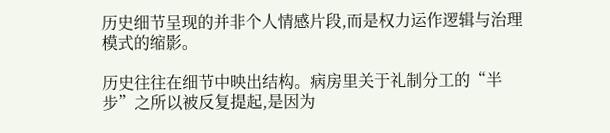历史细节呈现的并非个人情感片段,而是权力运作逻辑与治理模式的缩影。

历史往往在细节中映出结构。病房里关于礼制分工的“半步”之所以被反复提起,是因为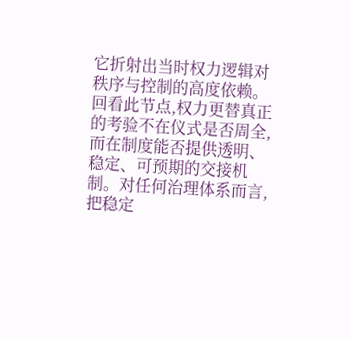它折射出当时权力逻辑对秩序与控制的高度依赖。回看此节点,权力更替真正的考验不在仪式是否周全,而在制度能否提供透明、稳定、可预期的交接机制。对任何治理体系而言,把稳定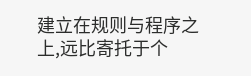建立在规则与程序之上,远比寄托于个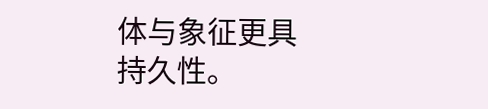体与象征更具持久性。